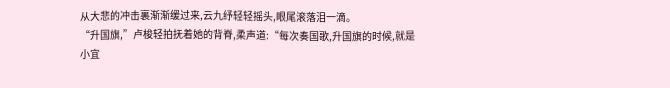从大悲的冲击裏渐渐缓过来,云九纾轻轻摇头,眼尾滚落泪一滴。
“升国旗,”卢梭轻拍抚着她的背脊,柔声道:“每次奏国歌,升国旗的时候,就是小宜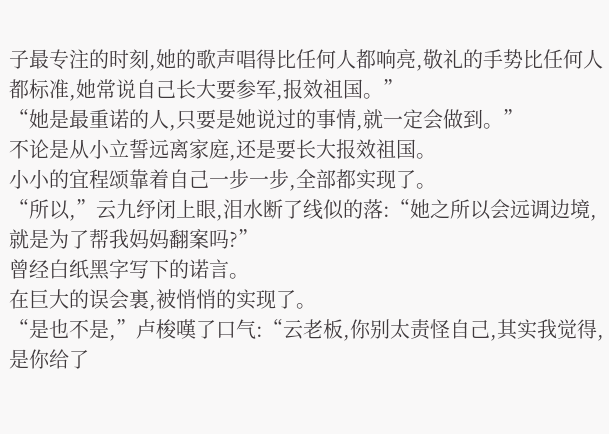子最专注的时刻,她的歌声唱得比任何人都响亮,敬礼的手势比任何人都标准,她常说自己长大要参军,报效祖国。”
“她是最重诺的人,只要是她说过的事情,就一定会做到。”
不论是从小立誓远离家庭,还是要长大报效祖国。
小小的宜程颂靠着自己一步一步,全部都实现了。
“所以,”云九纾闭上眼,泪水断了线似的落:“她之所以会远调边境,就是为了帮我妈妈翻案吗?”
曾经白纸黑字写下的诺言。
在巨大的误会裏,被悄悄的实现了。
“是也不是,”卢梭嘆了口气:“云老板,你别太责怪自己,其实我觉得,是你给了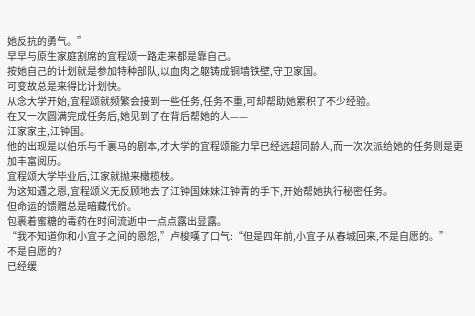她反抗的勇气。”
早早与原生家庭割席的宜程颂一路走来都是靠自己。
按她自己的计划就是参加特种部队,以血肉之躯铸成铜墙铁壁,守卫家国。
可变故总是来得比计划快。
从念大学开始,宜程颂就频繁会接到一些任务,任务不重,可却帮助她累积了不少经验。
在又一次圆满完成任务后,她见到了在背后帮她的人——
江家家主,江钟国。
他的出现是以伯乐与千裏马的剧本,才大学的宜程颂能力早已经远超同龄人,而一次次派给她的任务则是更加丰富阅历。
宜程颂大学毕业后,江家就抛来橄榄枝。
为这知遇之恩,宜程颂义无反顾地去了江钟国妹妹江钟青的手下,开始帮她执行秘密任务。
但命运的馈赠总是暗藏代价。
包裹着蜜糖的毒药在时间流逝中一点点露出显露。
“我不知道你和小宜子之间的恩怨,”卢梭嘆了口气:“但是四年前,小宜子从春城回来,不是自愿的。”
不是自愿的?
已经缓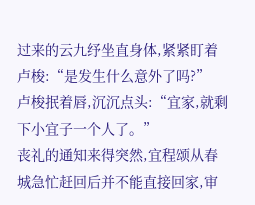过来的云九纾坐直身体,紧紧盯着卢梭:“是发生什么意外了吗?”
卢梭抿着唇,沉沉点头:“宜家,就剩下小宜子一个人了。”
丧礼的通知来得突然,宜程颂从春城急忙赶回后并不能直接回家,审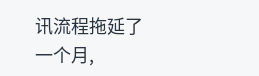讯流程拖延了一个月,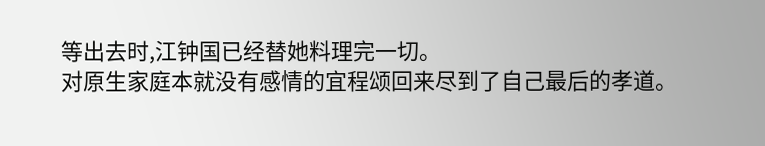等出去时,江钟国已经替她料理完一切。
对原生家庭本就没有感情的宜程颂回来尽到了自己最后的孝道。